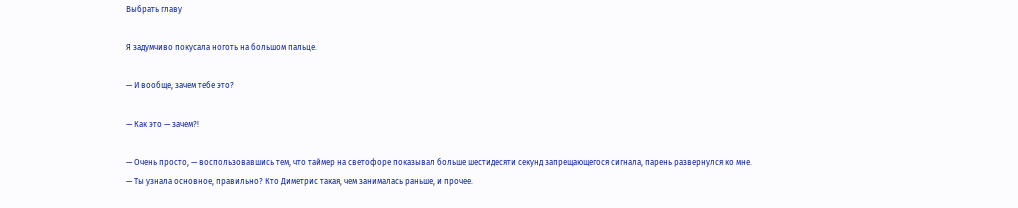Выбрать главу

Я задумчиво покусала ноготь на большом пальце.

— И вообще, зачем тебе это?

— Как это — зачем?!

— Очень просто, — воспользовавшись тем, что таймер на светофоре показывал больше шестидесяти секунд запрещающегося сигнала, парень развернулся ко мне. — Ты узнала основное, правильно? Кто Диметрис такая, чем занималась раньше, и прочее.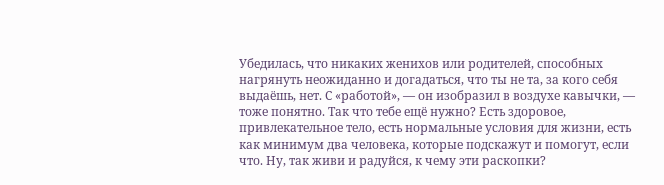Убедилась, что никаких женихов или родителей, способных нагрянуть неожиданно и догадаться, что ты не та, за кого себя выдаёшь, нет. С «работой», — он изобразил в воздухе кавычки, — тоже понятно. Так что тебе ещё нужно? Есть здоровое, привлекательное тело, есть нормальные условия для жизни, есть как минимум два человека, которые подскажут и помогут, если что. Ну, так живи и радуйся, к чему эти раскопки?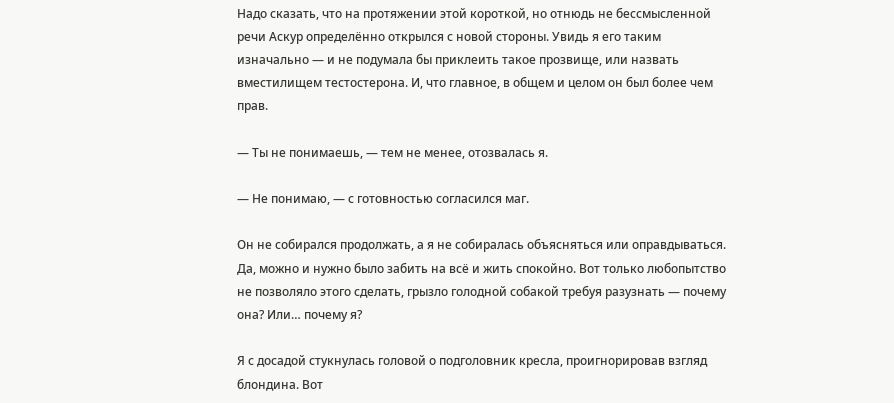Надо сказать, что на протяжении этой короткой, но отнюдь не бессмысленной речи Аскур определённо открылся с новой стороны. Увидь я его таким изначально — и не подумала бы приклеить такое прозвище, или назвать вместилищем тестостерона. И, что главное, в общем и целом он был более чем прав.

— Ты не понимаешь, — тем не менее, отозвалась я.

— Не понимаю, — с готовностью согласился маг.

Он не собирался продолжать, а я не собиралась объясняться или оправдываться. Да, можно и нужно было забить на всё и жить спокойно. Вот только любопытство не позволяло этого сделать, грызло голодной собакой требуя разузнать — почему она? Или… почему я?

Я с досадой стукнулась головой о подголовник кресла, проигнорировав взгляд блондина. Вот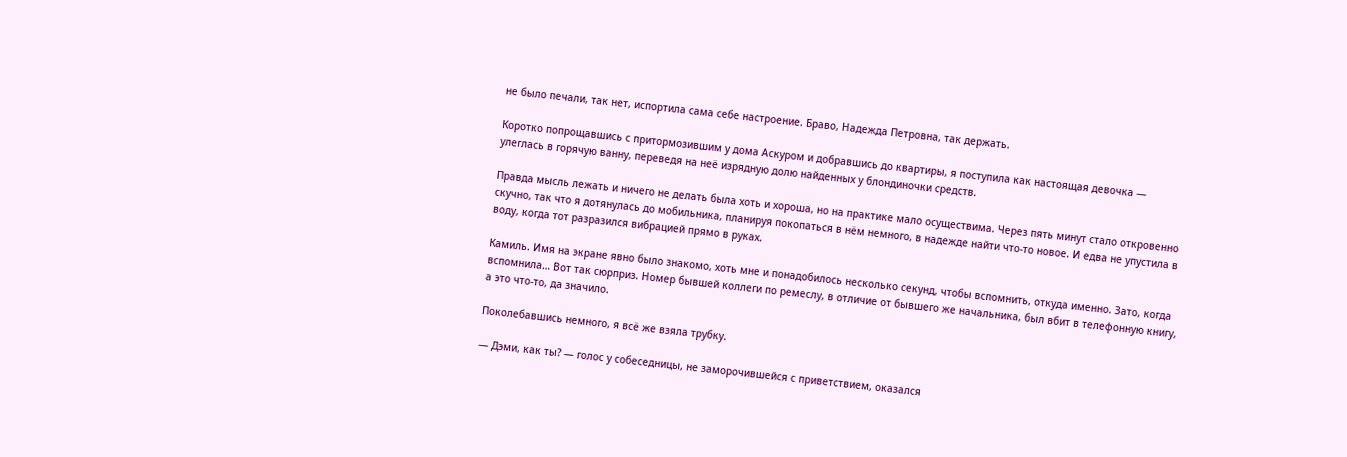не было печали, так нет, испортила сама себе настроение. Браво, Надежда Петровна, так держать.

Коротко попрощавшись с притормозившим у дома Аскуром и добравшись до квартиры, я поступила как настоящая девочка — улеглась в горячую ванну, переведя на неё изрядную долю найденных у блондиночки средств.

Правда мысль лежать и ничего не делать была хоть и хороша, но на практике мало осуществима. Через пять минут стало откровенно скучно, так что я дотянулась до мобильника, планируя покопаться в нём немного, в надежде найти что-то новое. И едва не упустила в воду, когда тот разразился вибрацией прямо в руках.

Камиль. Имя на экране явно было знакомо, хоть мне и понадобилось несколько секунд, чтобы вспомнить, откуда именно. Зато, когда вспомнила… Вот так сюрприз. Номер бывшей коллеги по ремеслу, в отличие от бывшего же начальника, был вбит в телефонную книгу, а это что-то, да значило.

Поколебавшись немного, я всё же взяла трубку.

— Дэми, как ты? — голос у собеседницы, не заморочившейся с приветствием, оказался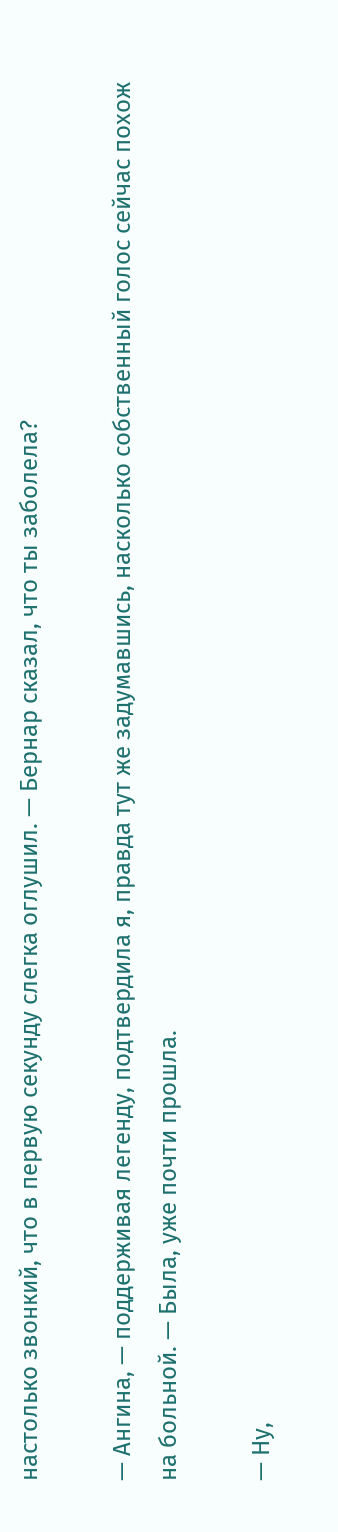настолько звонкий, что в первую секунду слегка оглушил. — Бернар сказал, что ты заболела?

— Ангина, — поддерживая легенду, подтвердила я, правда тут же задумавшись, насколько собственный голос сейчас похож на больной. — Была, уже почти прошла.

— Ну,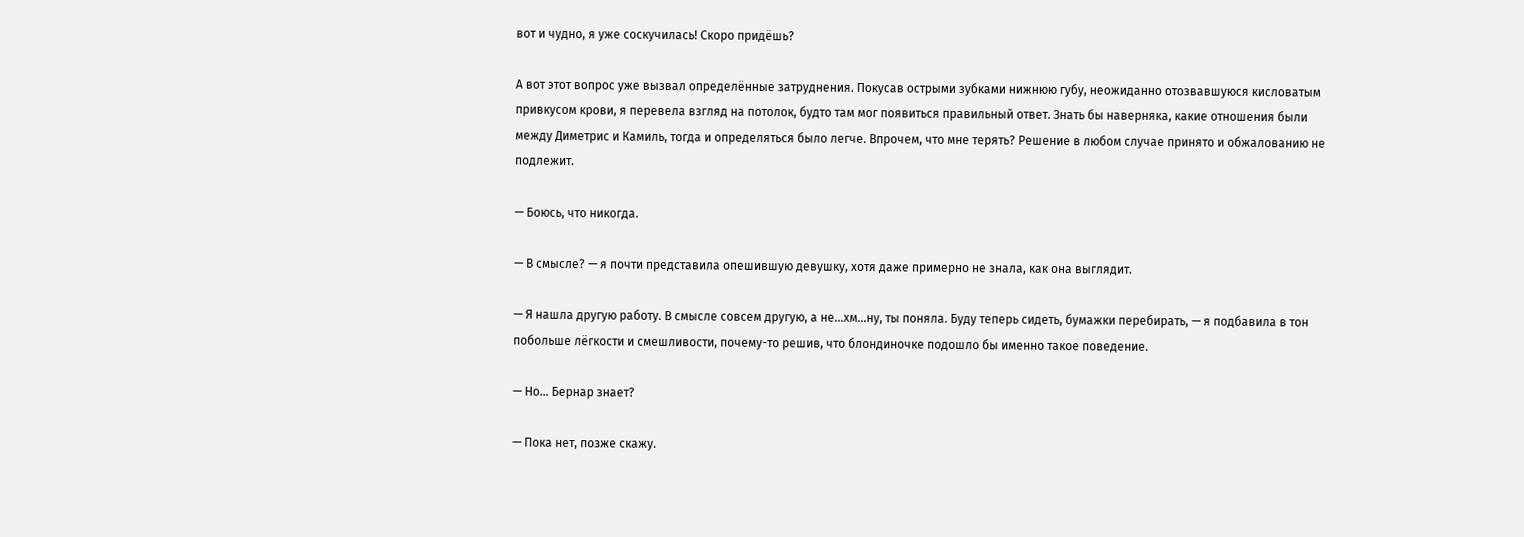вот и чудно, я уже соскучилась! Скоро придёшь?

А вот этот вопрос уже вызвал определённые затруднения. Покусав острыми зубками нижнюю губу, неожиданно отозвавшуюся кисловатым привкусом крови, я перевела взгляд на потолок, будто там мог появиться правильный ответ. Знать бы наверняка, какие отношения были между Диметрис и Камиль, тогда и определяться было легче. Впрочем, что мне терять? Решение в любом случае принято и обжалованию не подлежит.

— Боюсь, что никогда.

— В смысле? — я почти представила опешившую девушку, хотя даже примерно не знала, как она выглядит.

— Я нашла другую работу. В смысле совсем другую, а не…хм…ну, ты поняла. Буду теперь сидеть, бумажки перебирать, — я подбавила в тон побольше лёгкости и смешливости, почему-то решив, что блондиночке подошло бы именно такое поведение.

— Но… Бернар знает?

— Пока нет, позже скажу.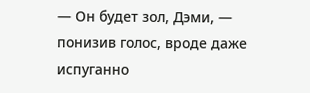— Он будет зол, Дэми, — понизив голос, вроде даже испуганно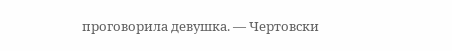проговорила девушка. — Чертовски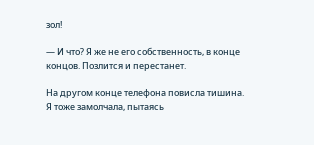зол!

— И что? Я же не его собственность, в конце концов. Позлится и перестанет.

На другом конце телефона повисла тишина. Я тоже замолчала, пытаясь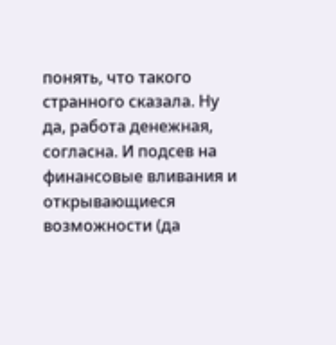понять, что такого странного сказала. Ну да, работа денежная, согласна. И подсев на финансовые вливания и открывающиеся возможности (да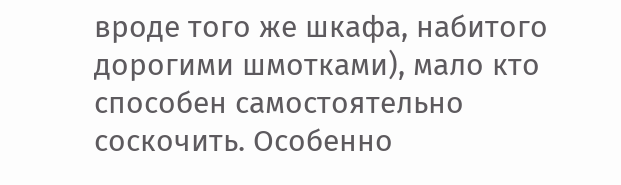вроде того же шкафа, набитого дорогими шмотками), мало кто способен самостоятельно соскочить. Особенно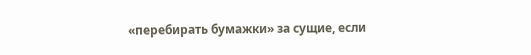«перебирать бумажки» за сущие, если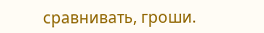сравнивать, гроши.